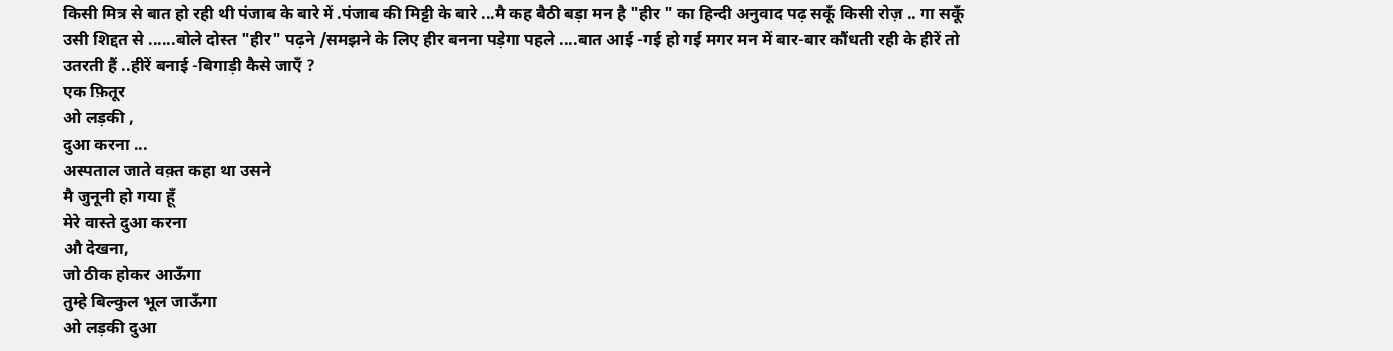किसी मित्र से बात हो रही थी पंजाब के बारे में .पंजाब की मिट्टी के बारे ...मै कह बैठी बड़ा मन है "हीर " का हिन्दी अनुवाद पढ़ सकूँ किसी रोज़ .. गा सकूँ उसी शिद्दत से ......बोले दोस्त "हीर" पढ़ने /समझने के लिए हीर बनना पड़ेगा पहले ....बात आई -गई हो गई मगर मन में बार-बार कौंधती रही के हीरें तो उतरती हैं ..हीरें बनाई -बिगाड़ी कैसे जाएँ ?
एक फ़ितूर
ओ लड़की ,
दुआ करना ...
अस्पताल जाते वक़्त कहा था उसने
मै जुनूनी हो गया हूँ
मेरे वास्ते दुआ करना
औ देखना,
जो ठीक होकर आऊँगा
तुम्हे बिल्कुल भूल जाऊँगा
ओ लड़की दुआ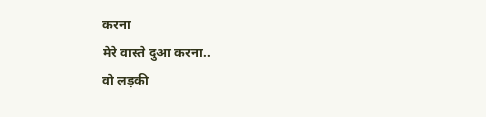करना
मेरे वास्ते दुआ करना..
वो लड़की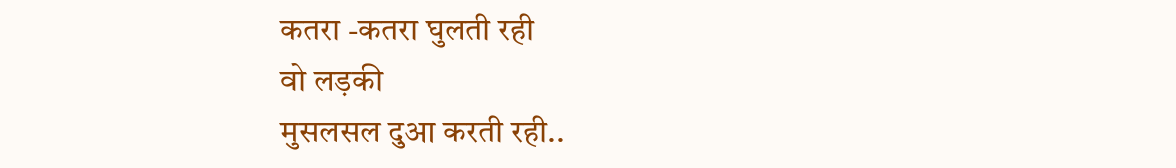कतरा -कतरा घुलती रही
वो लड़की
मुसलसल दुआ करती रही..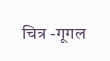चित्र -गूगल